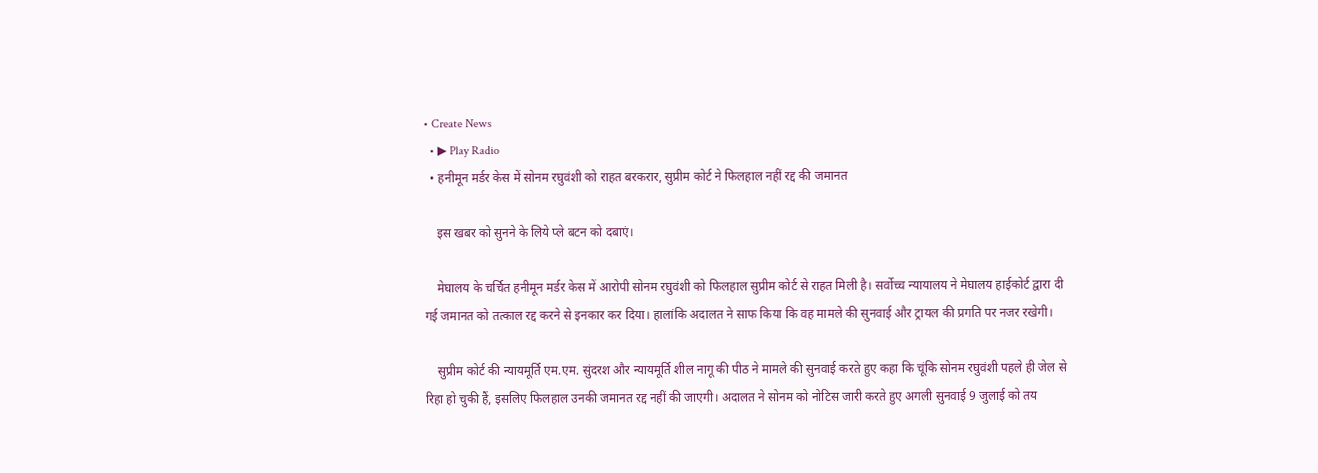• Create News
  • ▶ Play Radio
  • हनीमून मर्डर केस में सोनम रघुवंशी को राहत बरकरार, सुप्रीम कोर्ट ने फिलहाल नहीं रद्द की जमानत

    इस खबर को सुनने के लिये प्ले बटन को दबाएं।

    मेघालय के चर्चित हनीमून मर्डर केस में आरोपी सोनम रघुवंशी को फिलहाल सुप्रीम कोर्ट से राहत मिली है। सर्वोच्च न्यायालय ने मेघालय हाईकोर्ट द्वारा दी गई जमानत को तत्काल रद्द करने से इनकार कर दिया। हालांकि अदालत ने साफ किया कि वह मामले की सुनवाई और ट्रायल की प्रगति पर नजर रखेगी।

    सुप्रीम कोर्ट की न्यायमूर्ति एम.एम. सुंदरश और न्यायमूर्ति शील नागू की पीठ ने मामले की सुनवाई करते हुए कहा कि चूंकि सोनम रघुवंशी पहले ही जेल से रिहा हो चुकी हैं, इसलिए फिलहाल उनकी जमानत रद्द नहीं की जाएगी। अदालत ने सोनम को नोटिस जारी करते हुए अगली सुनवाई 9 जुलाई को तय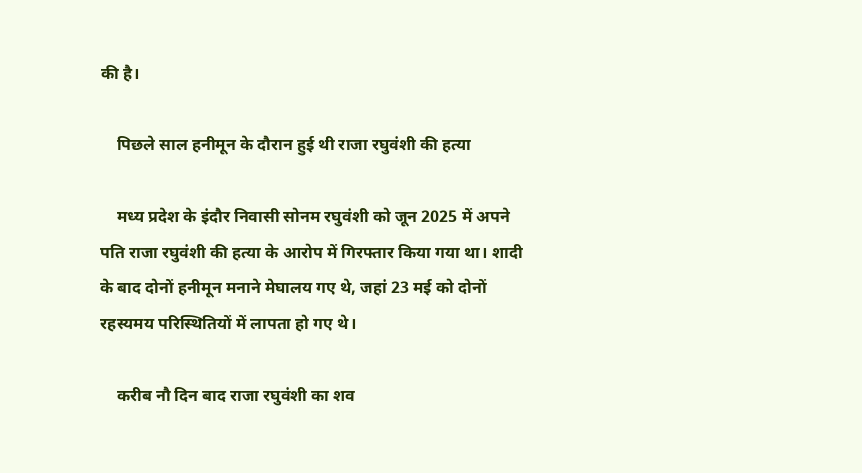की है।

    पिछले साल हनीमून के दौरान हुई थी राजा रघुवंशी की हत्या

    मध्य प्रदेश के इंदौर निवासी सोनम रघुवंशी को जून 2025 में अपने पति राजा रघुवंशी की हत्या के आरोप में गिरफ्तार किया गया था। शादी के बाद दोनों हनीमून मनाने मेघालय गए थे, जहां 23 मई को दोनों रहस्यमय परिस्थितियों में लापता हो गए थे।

    करीब नौ दिन बाद राजा रघुवंशी का शव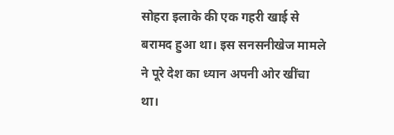सोहरा इलाके की एक गहरी खाई से बरामद हुआ था। इस सनसनीखेज मामले ने पूरे देश का ध्यान अपनी ओर खींचा था।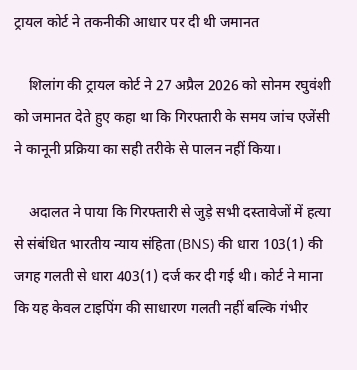ट्रायल कोर्ट ने तकनीकी आधार पर दी थी जमानत

    शिलांग की ट्रायल कोर्ट ने 27 अप्रैल 2026 को सोनम रघुवंशी को जमानत देते हुए कहा था कि गिरफ्तारी के समय जांच एजेंसी ने कानूनी प्रक्रिया का सही तरीके से पालन नहीं किया।

    अदालत ने पाया कि गिरफ्तारी से जुड़े सभी दस्तावेजों में हत्या से संबंधित भारतीय न्याय संहिता (BNS) की धारा 103(1) की जगह गलती से धारा 403(1) दर्ज कर दी गई थी। कोर्ट ने माना कि यह केवल टाइपिंग की साधारण गलती नहीं बल्कि गंभीर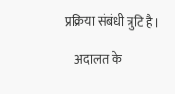प्रक्रिया संबंधी त्रुटि है।

    अदालत के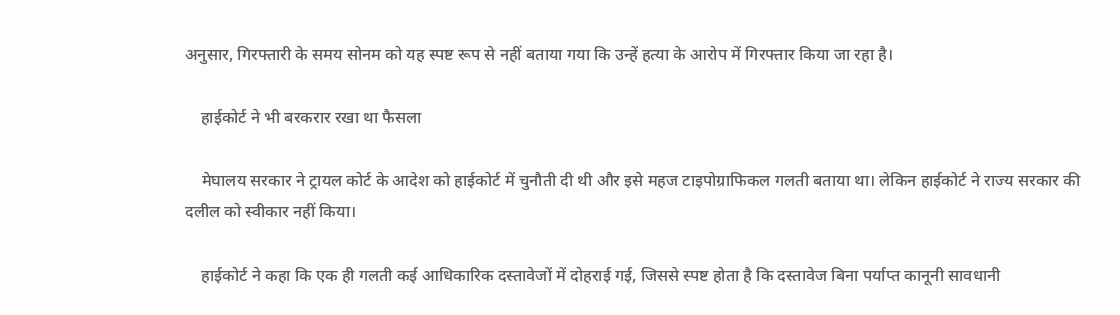अनुसार, गिरफ्तारी के समय सोनम को यह स्पष्ट रूप से नहीं बताया गया कि उन्हें हत्या के आरोप में गिरफ्तार किया जा रहा है।

    हाईकोर्ट ने भी बरकरार रखा था फैसला

    मेघालय सरकार ने ट्रायल कोर्ट के आदेश को हाईकोर्ट में चुनौती दी थी और इसे महज टाइपोग्राफिकल गलती बताया था। लेकिन हाईकोर्ट ने राज्य सरकार की दलील को स्वीकार नहीं किया।

    हाईकोर्ट ने कहा कि एक ही गलती कई आधिकारिक दस्तावेजों में दोहराई गई, जिससे स्पष्ट होता है कि दस्तावेज बिना पर्याप्त कानूनी सावधानी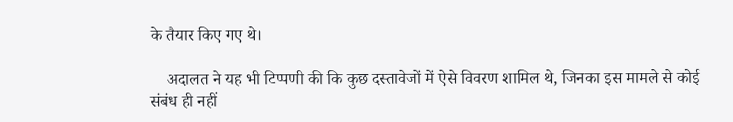के तैयार किए गए थे।

    अदालत ने यह भी टिप्पणी की कि कुछ दस्तावेजों में ऐसे विवरण शामिल थे, जिनका इस मामले से कोई संबंध ही नहीं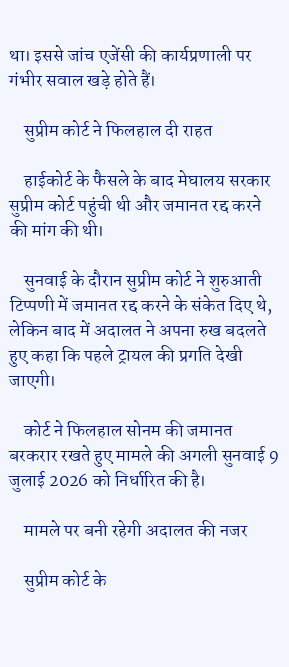था। इससे जांच एजेंसी की कार्यप्रणाली पर गंभीर सवाल खड़े होते हैं।

    सुप्रीम कोर्ट ने फिलहाल दी राहत

    हाईकोर्ट के फैसले के बाद मेघालय सरकार सुप्रीम कोर्ट पहुंची थी और जमानत रद्द करने की मांग की थी।

    सुनवाई के दौरान सुप्रीम कोर्ट ने शुरुआती टिप्पणी में जमानत रद्द करने के संकेत दिए थे, लेकिन बाद में अदालत ने अपना रुख बदलते हुए कहा कि पहले ट्रायल की प्रगति देखी जाएगी।

    कोर्ट ने फिलहाल सोनम की जमानत बरकरार रखते हुए मामले की अगली सुनवाई 9 जुलाई 2026 को निर्धारित की है।

    मामले पर बनी रहेगी अदालत की नजर

    सुप्रीम कोर्ट के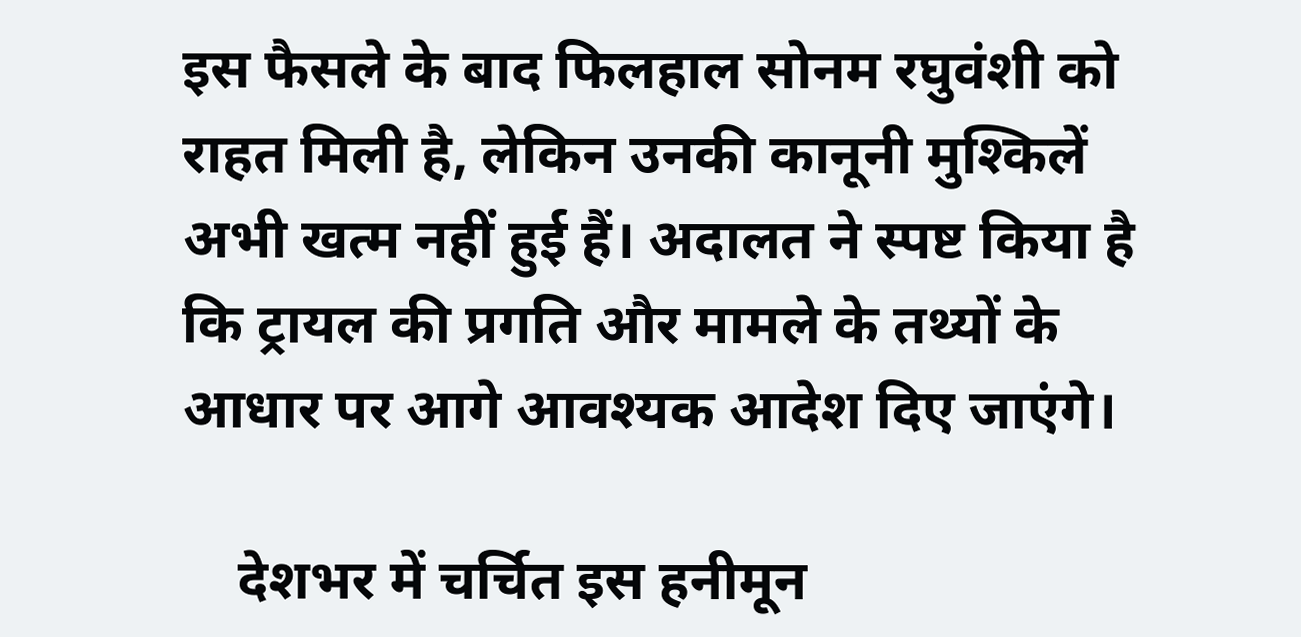इस फैसले के बाद फिलहाल सोनम रघुवंशी को राहत मिली है, लेकिन उनकी कानूनी मुश्किलें अभी खत्म नहीं हुई हैं। अदालत ने स्पष्ट किया है कि ट्रायल की प्रगति और मामले के तथ्यों के आधार पर आगे आवश्यक आदेश दिए जाएंगे।

    देशभर में चर्चित इस हनीमून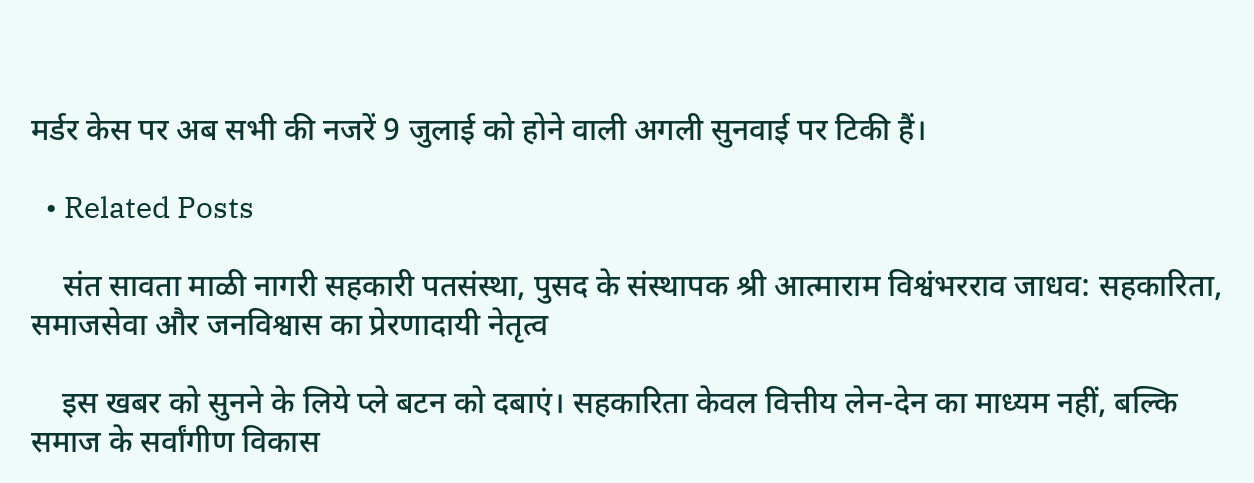मर्डर केस पर अब सभी की नजरें 9 जुलाई को होने वाली अगली सुनवाई पर टिकी हैं।

  • Related Posts

    संत सावता माळी नागरी सहकारी पतसंस्था, पुसद के संस्थापक श्री आत्माराम विश्वंभरराव जाधव: सहकारिता, समाजसेवा और जनविश्वास का प्रेरणादायी नेतृत्व

    इस खबर को सुनने के लिये प्ले बटन को दबाएं। सहकारिता केवल वित्तीय लेन-देन का माध्यम नहीं, बल्कि समाज के सर्वांगीण विकास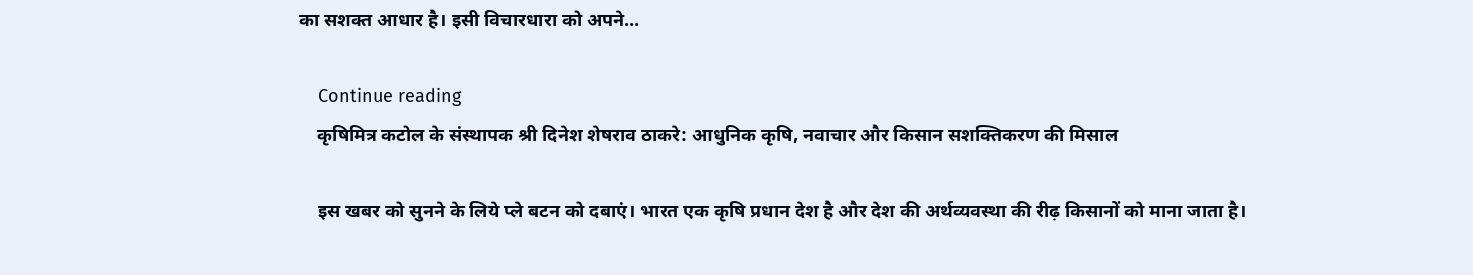का सशक्त आधार है। इसी विचारधारा को अपने…

    Continue reading
    कृषिमित्र कटोल के संस्थापक श्री दिनेश शेषराव ठाकरे: आधुनिक कृषि, नवाचार और किसान सशक्तिकरण की मिसाल

    इस खबर को सुनने के लिये प्ले बटन को दबाएं। भारत एक कृषि प्रधान देश है और देश की अर्थव्यवस्था की रीढ़ किसानों को माना जाता है।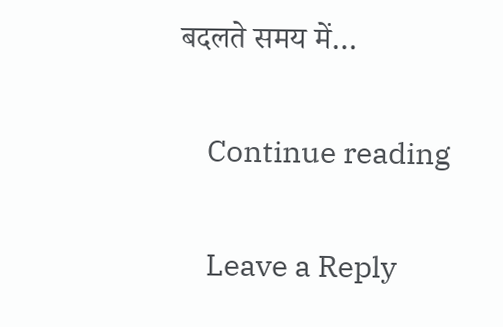बदलते समय में…

    Continue reading

    Leave a Reply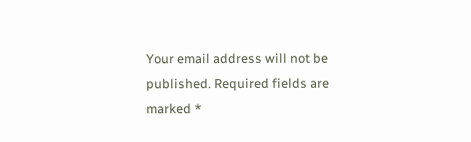Your email address will not be published. Required fields are marked *